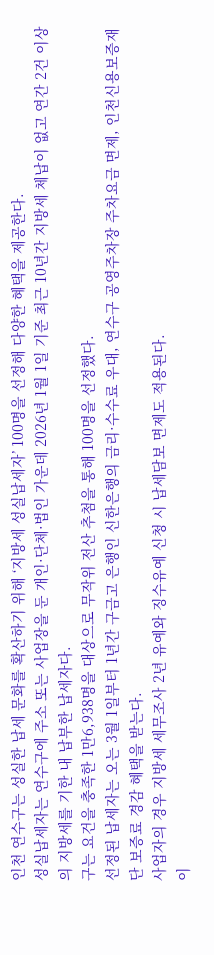인천 연수구는 성실한 납세 문화를 확산하기 위해 ‘지방세 성실납세자’ 100명을 선정해 다양한 혜택을 제공한다.
성실납세자는 연수구에 주소 또는 사업장을 둔 개인·단체·법인 가운데 2026년 1월 1일 기준 최근 10년간 지방세 체납이 없고 연간 2건 이상의 지방세를 기한 내 납부한 납세자다.
구는 요건을 충족한 1만6,938명을 대상으로 무작위 전산 추첨을 통해 100명을 선정했다.
선정된 납세자는 오는 3월 1일부터 1년간 구금고 은행인 신한은행의 금리·수수료 우대, 연수구 공영주차장 주차요금 면제, 인천신용보증재단 보증료 경감 혜택을 받는다.
사업자의 경우 지방세 세무조사 2년 유예와 징수유예 신청 시 납세담보 면제도 적용된다.
이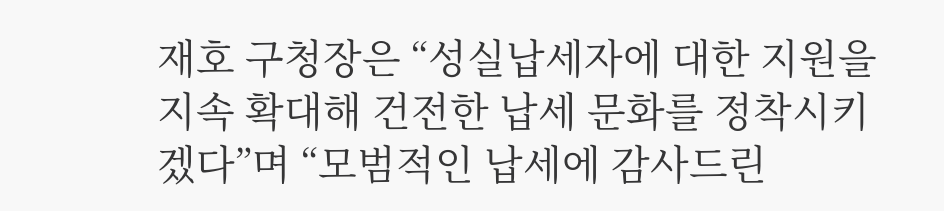재호 구청장은 “성실납세자에 대한 지원을 지속 확대해 건전한 납세 문화를 정착시키겠다”며 “모범적인 납세에 감사드린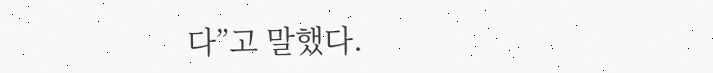다”고 말했다.